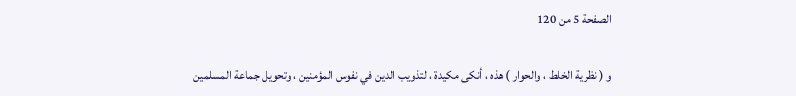الصفحة 5 من 120

و ( نظرية الخلط ، والحوار ) هذه ، أنكى مكيدة ، لتذويب الدين في نفوس المؤمنين ، وتحويل جماعة المسلمين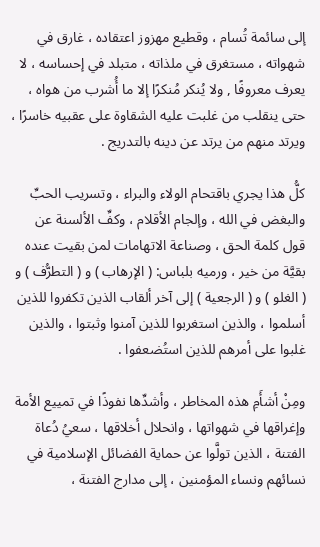إلى سائمة تُسام ، وقطيع مهزوز اعتقاده ، غارق في شهواته ، مستغرق في ملذاته ، متبلد في إحساسه ، لا يعرف معروفًا , ولا يُنكر مُنكرًا إلا ما أُشرب من هواه ، حتى ينقلب من غلبت عليه الشقاوة على عقبيه خاسرًا ، ويرتد منهم من يرتد عن دينه بالتدريج .

كلُّ هذا يجري باقتحام الولاء والبراء ، وتسريب الحبِّ والبغض في الله ، وإلجام الأقلام ، وكفِّ الألسنة عن قول كلمة الحق ، وصناعة الاتهامات لمن بقيت عنده بقيَّة من خير ، ورميه بلباس: ( الإرهاب ) و ( التطرُّف ) و ( الغلو ) و ( الرجعية ) إلى آخر ألقاب الذين تكفروا للذين أسلموا ، والذين استغربوا للذين آمنوا وثبتوا ، والذين غلبوا على أمرهم للذين استُضعفوا .

ومِنْ أشأَمِ هذه المخاطر ، وأشدِّها نفوذًا في تمييع الأمة وإغراقها في شهواتها ، وانحلال أخلاقها ، سعيُ دُعاة الفتنة ، الذين تولَّوا عن حماية الفضائل الإسلامية في نسائهم ونساء المؤمنين ، إلى مدارج الفتنة ،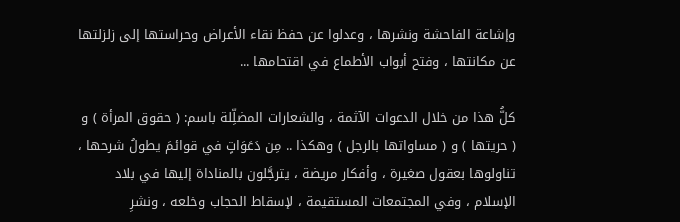وإشاعة الفاحشة ونشرها ، وعدلوا عن حفظ نقاء الأعراض وحراستها إلى زلزلتها عن مكانتها ، وفتح أبواب الأطماع في اقتحامها ...

كلُّ هذا من خلال الدعوات الآثمة ، والشعارات المضلِّلة باسم: ( حقوق المرأة ) و ( حريتها ) و ( مساواتها بالرجل ) وهكذا .. مِن دَعَوَاتٍ في قوائمَ يطولُ شرحها ، تناولوها بعقول صغيرة ، وأفكار مريضة ، يترجَّلون بالمناداة إليها في بلاد الإسلام ، وفي المجتمعات المستقيمة ، لإسقاط الحجاب وخلعه ، ونشرِ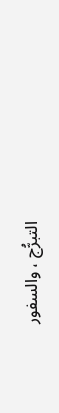التبرُّج ، والسفور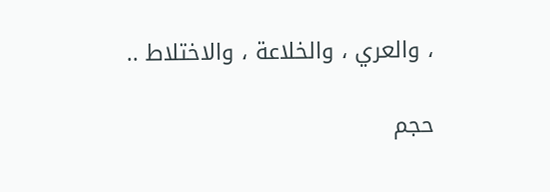، والعري ، والخلاعة ، والاختلاط ..

حجم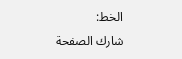الخط:
شارك الصفحة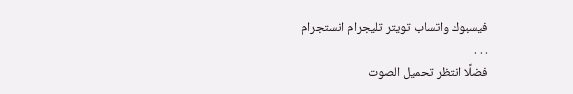فيسبوك واتساب تويتر تليجرام انستجرام
. . .
فضلًا انتظر تحميل الصوت